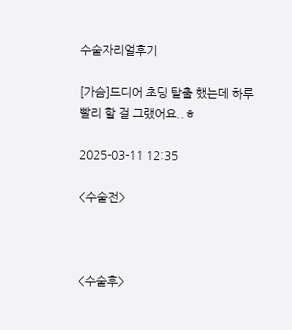수술자리얼후기

[가슴]드디어 초딩 탈출 했는데 하루 빨리 할 걸 그랬어요..ㅎ

2025-03-11 12:35

<수술전>



<수술후>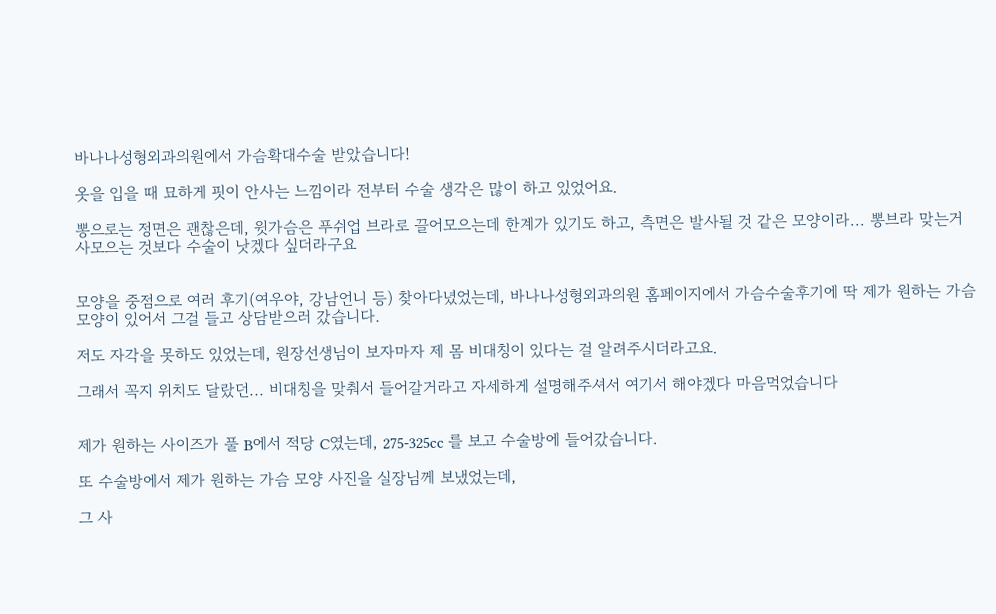바나나성형외과의원에서 가슴확대수술 받았습니다!

옷을 입을 때 묘하게 핏이 안사는 느낌이라 전부터 수술 생각은 많이 하고 있었어요.

뽕으로는 정면은 괜찮은데, 윗가슴은 푸쉬업 브라로 끌어모으는데 한계가 있기도 하고, 측면은 발사될 것 같은 모양이라... 뽕브라 맞는거 사모으는 것보다 수술이 낫겠다 싶더라구요


모양을 중점으로 여러 후기(여우야, 강남언니 등) 찾아다녔었는데, 바나나성형외과의원 홈페이지에서 가슴수술후기에 딱 제가 원하는 가슴 모양이 있어서 그걸 들고 상담받으러 갔습니다.

저도 자각을 못하도 있었는데, 원장선생님이 보자마자 제 몸 비대칭이 있다는 걸 알려주시더라고요.

그래서 꼭지 위치도 달랐던... 비대칭을 맞춰서 들어갈거라고 자세하게 설명해주셔서 여기서 해야겠다 마음먹었습니다


제가 원하는 사이즈가 풀 B에서 적당 C였는데, 275-325cc 를 보고 수술방에 들어갔습니다.

또 수술방에서 제가 원하는 가슴 모양 사진을 실장님께 보냈었는데,

그 사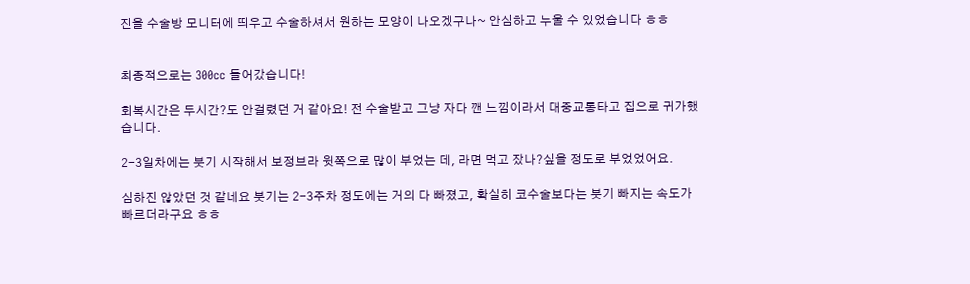진을 수술방 모니터에 띄우고 수술하셔서 원하는 모양이 나오겠구나~ 안심하고 누울 수 있었습니다 ㅎㅎ


최종적으로는 300cc 들어갔습니다!

회복시간은 두시간?도 안걸렸던 거 같아요! 전 수술받고 그냥 자다 깬 느낌이라서 대중교통타고 집으로 귀가했습니다.

2-3일차에는 붓기 시작해서 보정브라 윗쪽으로 많이 부었는 데, 라면 먹고 잤나?싶을 정도로 부었었어요.

심하진 않았던 것 같네요 붓기는 2-3주차 정도에는 거의 다 빠졌고, 확실히 코수술보다는 붓기 빠지는 속도가 빠르더라구요 ㅎㅎ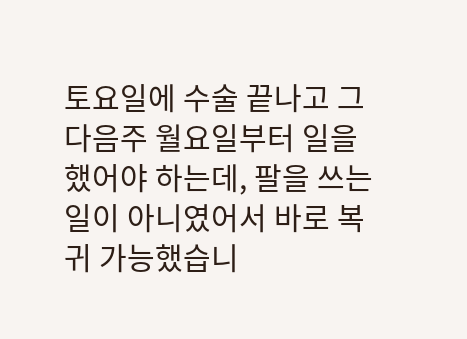토요일에 수술 끝나고 그 다음주 월요일부터 일을 했어야 하는데, 팔을 쓰는 일이 아니였어서 바로 복귀 가능했습니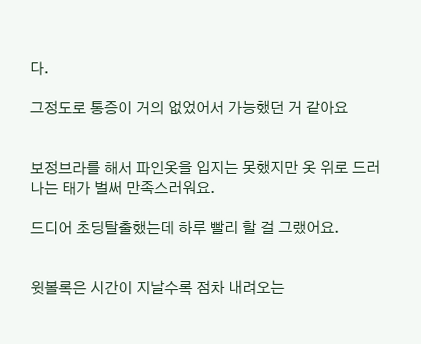다.

그정도로 통증이 거의 없었어서 가능했던 거 같아요


보정브라를 해서 파인옷을 입지는 못했지만 옷 위로 드러나는 태가 벌써 만족스러워요.

드디어 초딩탈출했는데 하루 빨리 할 걸 그랬어요.


윗볼록은 시간이 지날수록 점차 내려오는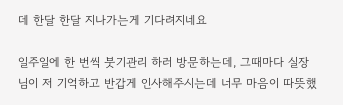데 한달 한달 지나가는게 기다려지네요

일주일에 한 번씩 붓기관리 하러 방문하는데, 그때마다 실장님이 저 기억하고 반갑게 인사해주시는데 너무 마음이 따뜻했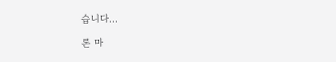습니다...

론 마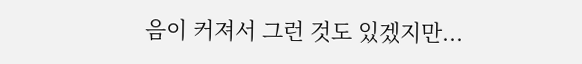음이 커져서 그런 것도 있겠지만...